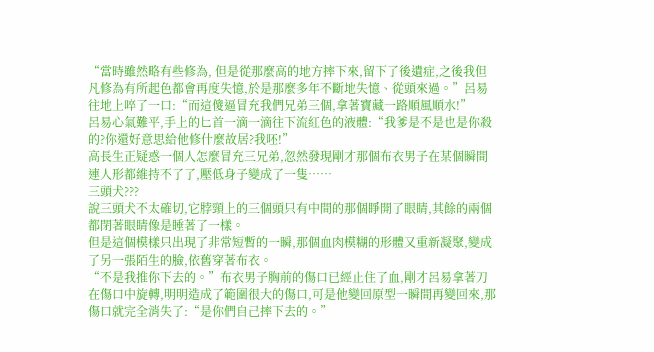“當時雖然略有些修為, 但是從那麼高的地方摔下來,留下了後遺症,之後我但凡修為有所起色都會再度失憶,於是那麼多年不斷地失憶、從頭來過。”呂易往地上啐了一口:“而這傻逼冒充我們兄弟三個,拿著寶藏一路順風順水!”
呂易心氣難平,手上的匕首一滴一滴往下流紅色的液體:“我爹是不是也是你殺的?你還好意思給他修什麼故居?我呸!”
高長生正疑惑一個人怎麼冒充三兄弟,忽然發現剛才那個布衣男子在某個瞬間連人形都維持不了了,壓低身子變成了一隻……
三頭犬???
說三頭犬不太確切,它脖頸上的三個頭只有中間的那個睜開了眼睛,其餘的兩個都閉著眼睛像是睡著了一樣。
但是這個模樣只出現了非常短暫的一瞬,那個血肉模糊的形體又重新凝聚,變成了另一張陌生的臉,依舊穿著布衣。
“不是我推你下去的。”布衣男子胸前的傷口已經止住了血,剛才呂易拿著刀在傷口中旋轉,明明造成了範圍很大的傷口,可是他變回原型一瞬間再變回來,那傷口就完全消失了:“是你們自己摔下去的。”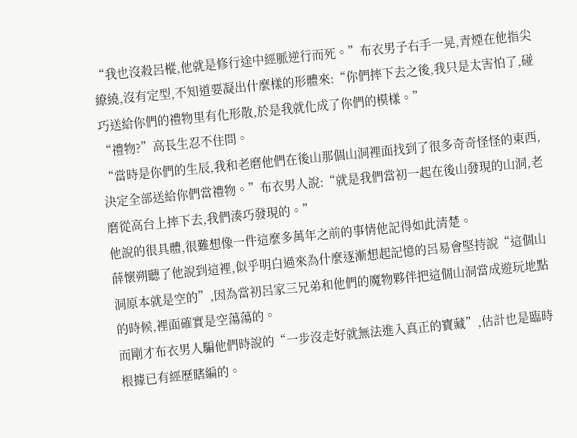“我也沒殺呂樅,他就是修行途中經脈逆行而死。”布衣男子右手一晃,青煙在他指尖繚繞,沒有定型,不知道要凝出什麼樣的形體來:“你們摔下去之後,我只是太害怕了,碰巧送給你們的禮物里有化形散,於是我就化成了你們的模樣。”
“禮物?”高長生忍不住問。
“當時是你們的生辰,我和老磨他們在後山那個山洞裡面找到了很多奇奇怪怪的東西,決定全部送給你們當禮物。”布衣男人說:“就是我們當初一起在後山發現的山洞,老磨從高台上摔下去,我們湊巧發現的。”
他說的很具體,很難想像一件這麼多萬年之前的事情他記得如此清楚。
薛懷朔聽了他說到這裡,似乎明白過來為什麼逐漸想起記憶的呂易會堅持說“這個山洞原本就是空的”,因為當初呂家三兄弟和他們的魔物夥伴把這個山洞當成遊玩地點的時候,裡面確實是空蕩蕩的。
而剛才布衣男人騙他們時說的“一步沒走好就無法進入真正的寶藏”,估計也是臨時根據已有經歷瞎編的。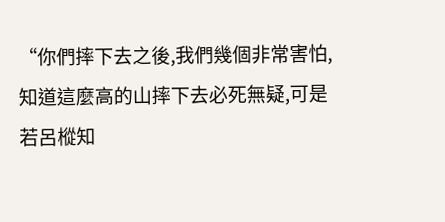“你們摔下去之後,我們幾個非常害怕,知道這麼高的山摔下去必死無疑,可是若呂樅知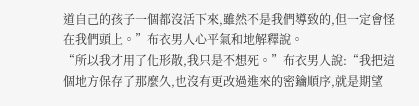道自己的孩子一個都沒活下來,雖然不是我們導致的,但一定會怪在我們頭上。”布衣男人心平氣和地解釋說。
“所以我才用了化形散,我只是不想死。”布衣男人說:“我把這個地方保存了那麼久,也沒有更改過進來的密鑰順序,就是期望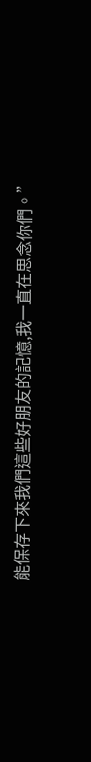能保存下來我們這些好朋友的記憶,我一直在思念你們。”